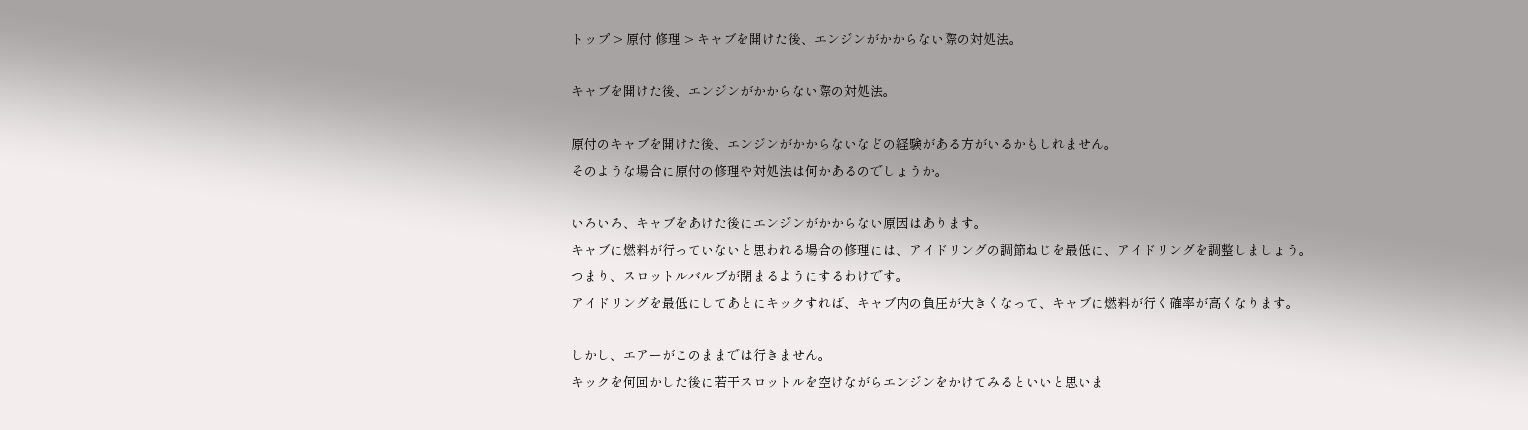トップ > 原付 修理 > キャブを開けた後、エンジンがかからない際の対処法。

キャブを開けた後、エンジンがかからない際の対処法。

原付のキャブを開けた後、エンジンがかからないなどの経験がある方がいるかもしれません。
そのような場合に原付の修理や対処法は何かあるのでしょうか。

いろいろ、キャブをあけた後にエンジンがかからない原因はあります。
キャブに燃料が行っていないと思われる場合の修理には、アイドリングの調節ねじを最低に、アイドリングを調整しましょう。
つまり、スロットルバルブが閉まるようにするわけです。
アイドリングを最低にしてあとにキックすれば、キャブ内の負圧が大きくなって、キャブに燃料が行く確率が高くなります。

しかし、エアーがこのままでは行きません。
キックを何回かした後に若干スロットルを空けながらエンジンをかけてみるといいと思いま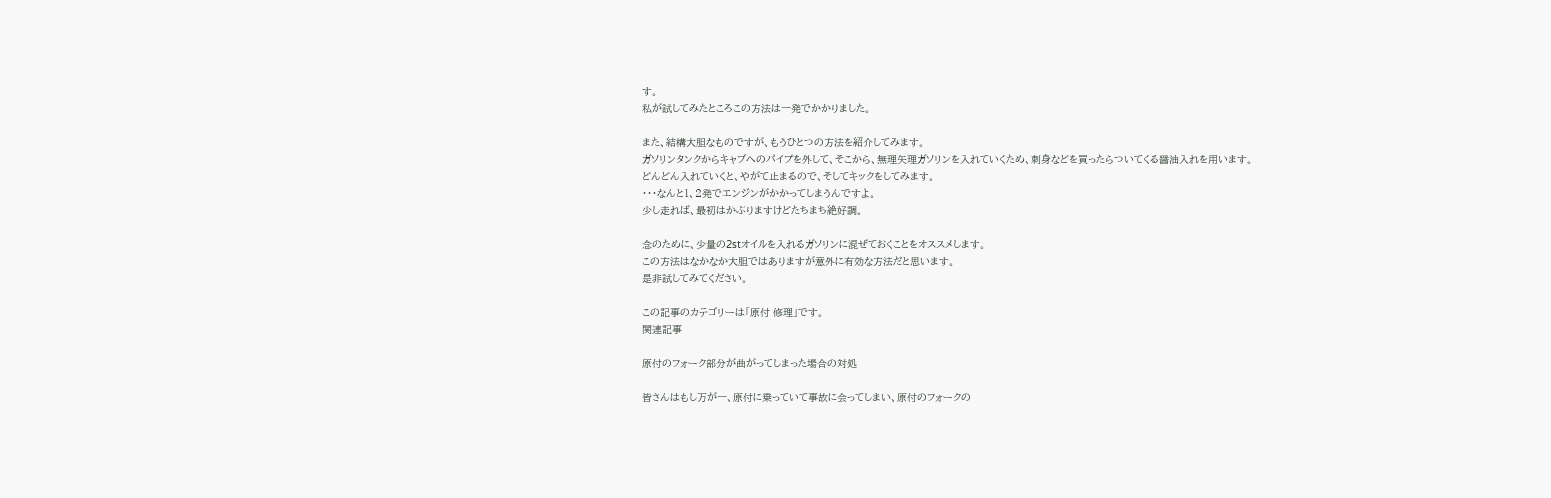す。
私が試してみたところこの方法は一発でかかりました。

また、結構大胆なものですが、もうひとつの方法を紹介してみます。
ガソリンタンクからキャブへのパイプを外して、そこから、無理矢理ガソリンを入れていくため、刺身などを買ったらついてくる醤油入れを用います。
どんどん入れていくと、やがて止まるので、そしてキックをしてみます。
・・・なんと1、2発でエンジンがかかってしまうんですよ。
少し走れば、最初はかぶりますけどたちまち絶好調。

念のために、少量の2stオイルを入れるガソリンに混ぜておくことをオススメします。
この方法はなかなか大胆ではありますが意外に有効な方法だと思います。
是非試してみてください。

この記事のカテゴリーは「原付 修理」です。
関連記事

原付のフォーク部分が曲がってしまった場合の対処

皆さんはもし万が一、原付に乗っていて事故に会ってしまい、原付のフォークの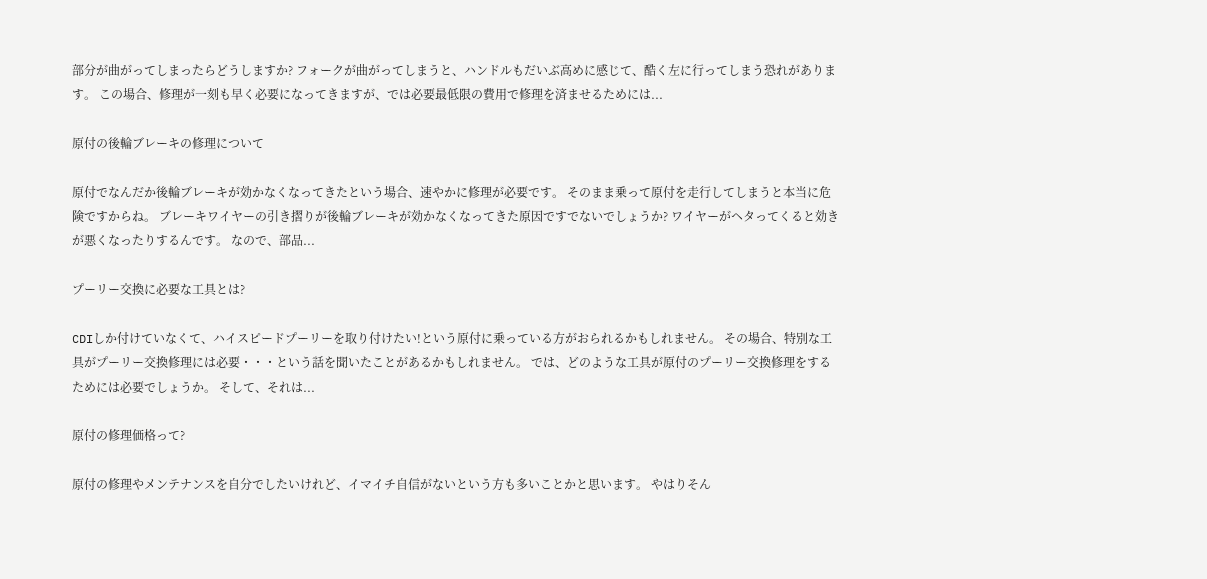部分が曲がってしまったらどうしますか? フォークが曲がってしまうと、ハンドルもだいぶ高めに感じて、酷く左に行ってしまう恐れがあります。 この場合、修理が一刻も早く必要になってきますが、では必要最低限の費用で修理を済ませるためには...

原付の後輪ブレーキの修理について

原付でなんだか後輪ブレーキが効かなくなってきたという場合、速やかに修理が必要です。 そのまま乗って原付を走行してしまうと本当に危険ですからね。 ブレーキワイヤーの引き摺りが後輪ブレーキが効かなくなってきた原因ですでないでしょうか? ワイヤーがヘタってくると効きが悪くなったりするんです。 なので、部品...

プーリー交換に必要な工具とは?

CDIしか付けていなくて、ハイスピードプーリーを取り付けたい!という原付に乗っている方がおられるかもしれません。 その場合、特別な工具がプーリー交換修理には必要・・・という話を聞いたことがあるかもしれません。 では、どのような工具が原付のプーリー交換修理をするためには必要でしょうか。 そして、それは...

原付の修理価格って?

原付の修理やメンテナンスを自分でしたいけれど、イマイチ自信がないという方も多いことかと思います。 やはりそん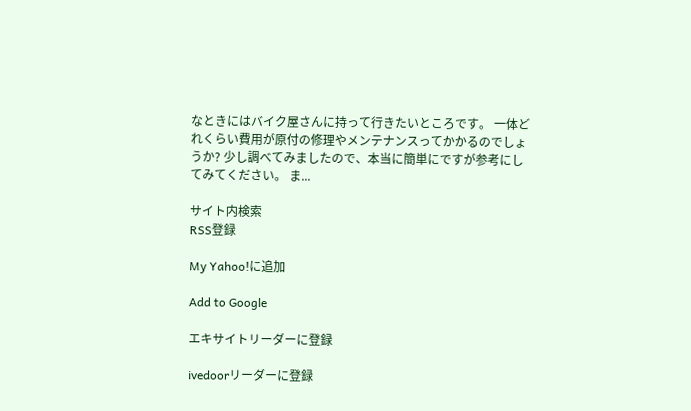なときにはバイク屋さんに持って行きたいところです。 一体どれくらい費用が原付の修理やメンテナンスってかかるのでしょうか? 少し調べてみましたので、本当に簡単にですが参考にしてみてください。 ま...

サイト内検索
RSS登録

My Yahoo!に追加

Add to Google

エキサイトリーダーに登録

ivedoorリーダーに登録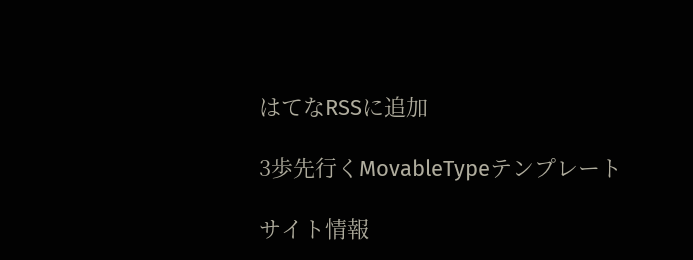はてなRSSに追加

3歩先行くMovableTypeテンプレート

サイト情報